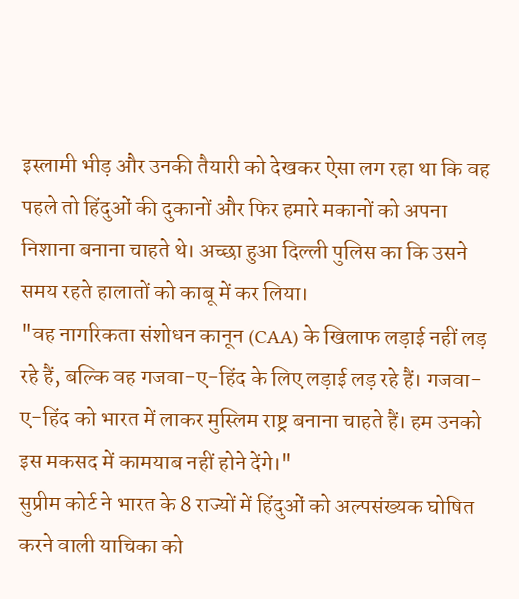इस्लामी भीड़ और उनकी तैयारी को देखकर ऐसा लग रहा था कि वह पहले तो हिंदुओं की दुकानों और फिर हमारे मकानों को अपना निशाना बनाना चाहते थे। अच्छा हुआ दिल्ली पुलिस का कि उसने समय रहते हालातों को काबू में कर लिया।
"वह नागरिकता संशोधन कानून (CAA) के खिलाफ लड़ाई नहीं लड़ रहे हैं, बल्कि वह गजवा-ए-हिंद के लिए लड़ाई लड़ रहे हैं। गजवा-ए-हिंद को भारत में लाकर मुस्लिम राष्ट्र बनाना चाहते हैं। हम उनको इस मकसद में कामयाब नहीं होने देंगे।"
सुप्रीम कोर्ट ने भारत के 8 राज्यों में हिंदुओं को अल्पसंख्यक घोषित करने वाली याचिका को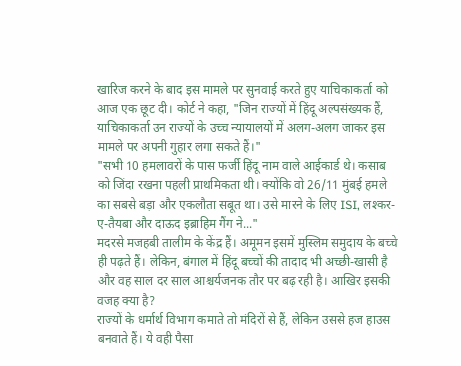खारिज करने के बाद इस मामले पर सुनवाई करते हुए याचिकाकर्ता को आज एक छूट दी। कोर्ट ने कहा, "जिन राज्यों में हिंदू अल्पसंख्यक हैं, याचिकाकर्ता उन राज्यों के उच्च न्यायालयों में अलग-अलग जाकर इस मामले पर अपनी गुहार लगा सकते हैं।"
"सभी 10 हमलावरों के पास फर्जी हिंदू नाम वाले आईकार्ड थे। कसाब को जिंदा रखना पहली प्राथमिकता थी। क्योंकि वो 26/11 मुंबई हमले का सबसे बड़ा और एकलौता सबूत था। उसे मारने के लिए ISI, लश्कर-ए-तैयबा और दाऊद इब्राहिम गैंग ने..."
मदरसे मजहबी तालीम के केंद्र हैं। अमूमन इसमें मुस्लिम समुदाय के बच्चे ही पढ़ते हैं। लेकिन, बंगाल में हिंदू बच्चों की तादाद भी अच्छी-खासी है और वह साल दर साल आश्चर्यजनक तौर पर बढ़ रही है। आखिर इसकी वजह क्या है?
राज्यों के धर्मार्थ विभाग कमाते तो मंदिरों से हैं, लेकिन उससे हज हाउस बनवाते हैं। ये वही पैसा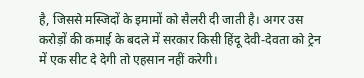है, जिससे मस्जिदों के इमामों को सैलरी दी जाती है। अगर उस करोड़ों की कमाई के बदले में सरकार किसी हिंदू देवी-देवता को ट्रेन में एक सीट दे देगी तो एहसान नहीं करेगी।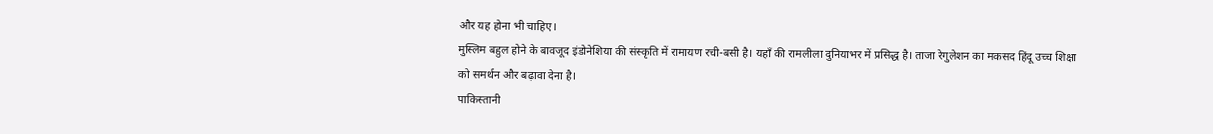और यह होना भी चाहिए।
मुस्लिम बहुल होने के बावजूद इंडोनेशिया की संस्कृति में रामायण रची-बसी है। यहॉं की रामलीला दुनियाभर में प्रसिद्ध है। ताजा रेगुलेशन का मकसद हिंदू उच्च शिक्षा को समर्थन और बढ़ावा देना है।
पाकिस्तानी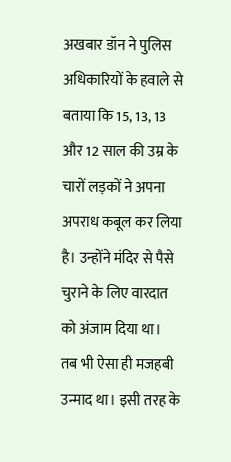अखबार डॉन ने पुलिस अधिकारियों के हवाले से बताया कि 15, 13, 13 और 12 साल की उम्र के चारों लड़कों ने अपना अपराध कबूल कर लिया है। उन्होंने मंदिर से पैसे चुराने के लिए वारदात को अंजाम दिया था।
तब भी ऐसा ही मजहबी उन्माद था। इसी तरह के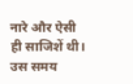नारे और ऐसी ही साजिशें थी। उस समय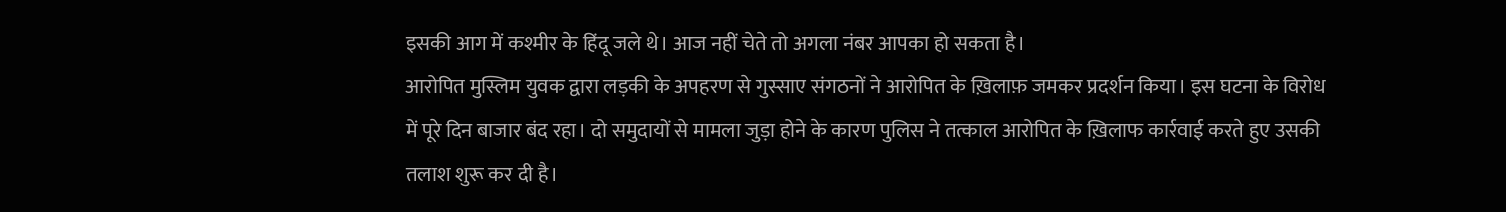इसकी आग में कश्मीर के हिंदू जले थे। आज नहीं चेते तो अगला नंबर आपका हो सकता है।
आरोपित मुस्लिम युवक द्वारा लड़की के अपहरण से गुस्साए संगठनों ने आरोपित के ख़िलाफ़ जमकर प्रदर्शन किया। इस घटना के विरोध में पूरे दिन बाजार बंद रहा। दो समुदायों से मामला जुड़ा होने के कारण पुलिस ने तत्काल आरोपित के ख़िलाफ कार्रवाई करते हुए उसकी तलाश शुरू कर दी है।